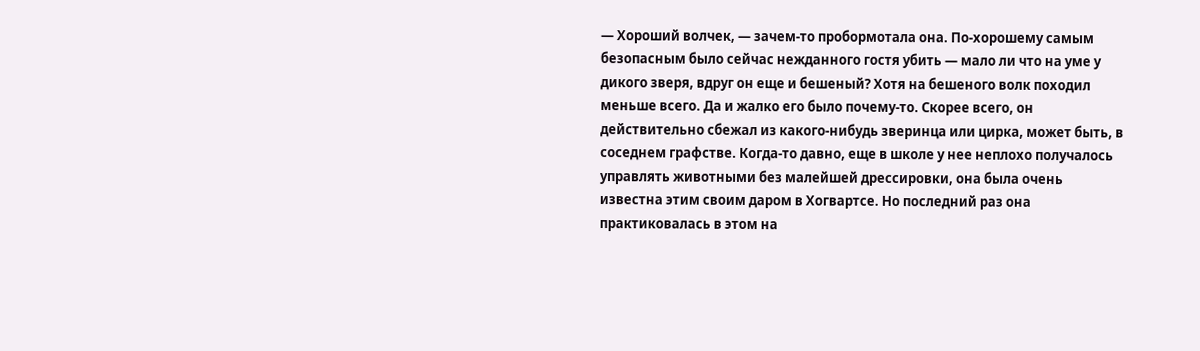— Хороший волчек, — зачем-то пробормотала она. По-хорошему самым безопасным было сейчас нежданного гостя убить — мало ли что на уме у дикого зверя, вдруг он еще и бешеный? Хотя на бешеного волк походил меньше всего. Да и жалко его было почему-то. Скорее всего, он действительно сбежал из какого-нибудь зверинца или цирка, может быть, в соседнем графстве. Когда-то давно, еще в школе у нее неплохо получалось управлять животными без малейшей дрессировки, она была очень известна этим своим даром в Хогвартсе. Но последний раз она практиковалась в этом на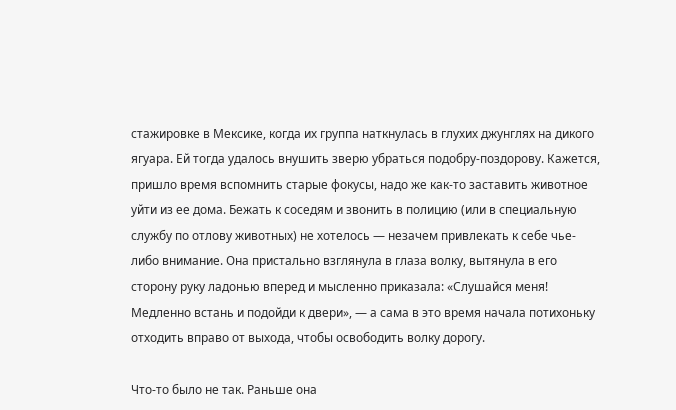стажировке в Мексике, когда их группа наткнулась в глухих джунглях на дикого ягуара. Ей тогда удалось внушить зверю убраться подобру-поздорову. Кажется, пришло время вспомнить старые фокусы, надо же как-то заставить животное уйти из ее дома. Бежать к соседям и звонить в полицию (или в специальную службу по отлову животных) не хотелось — незачем привлекать к себе чье-либо внимание. Она пристально взглянула в глаза волку, вытянула в его сторону руку ладонью вперед и мысленно приказала: «Слушайся меня! Медленно встань и подойди к двери», — а сама в это время начала потихоньку отходить вправо от выхода, чтобы освободить волку дорогу.

Что-то было не так. Раньше она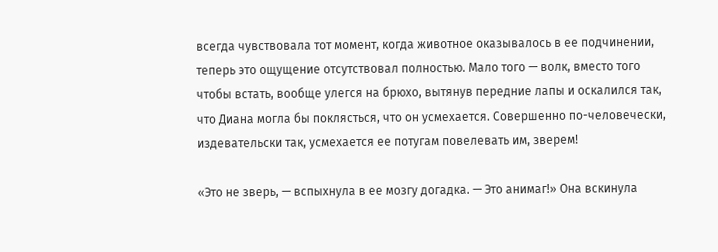всегда чувствовала тот момент, когда животное оказывалось в ее подчинении, теперь это ощущение отсутствовал полностью. Мало того — волк, вместо того чтобы встать, вообще улегся на брюхо, вытянув передние лапы и оскалился так, что Диана могла бы поклясться, что он усмехается. Совершенно по-человечески, издевательски так, усмехается ее потугам повелевать им, зверем!

«Это не зверь, — вспыхнула в ее мозгу догадка. — Это анимаг!» Она вскинула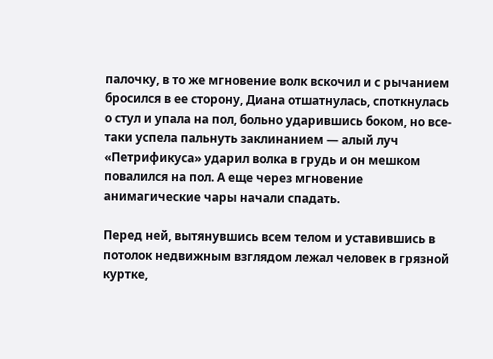палочку, в то же мгновение волк вскочил и с рычанием бросился в ее сторону, Диана отшатнулась, споткнулась о стул и упала на пол, больно ударившись боком, но все-таки успела пальнуть заклинанием — алый луч «Петрификуса» ударил волка в грудь и он мешком повалился на пол. А еще через мгновение анимагические чары начали спадать.

Перед ней, вытянувшись всем телом и уставившись в потолок недвижным взглядом лежал человек в грязной куртке,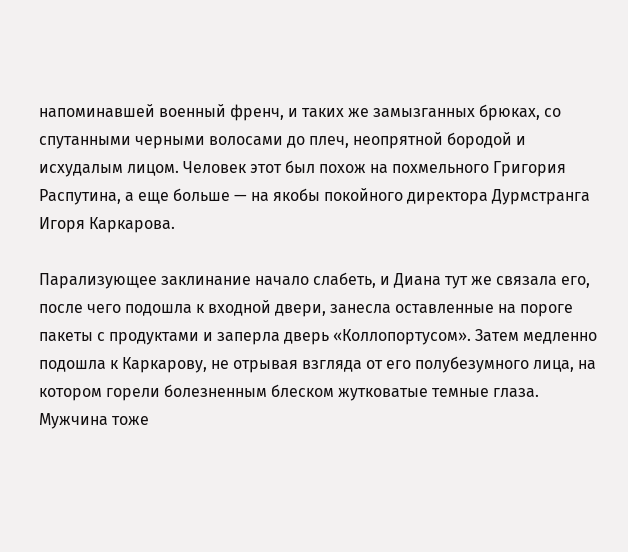напоминавшей военный френч, и таких же замызганных брюках, со спутанными черными волосами до плеч, неопрятной бородой и исхудалым лицом. Человек этот был похож на похмельного Григория Распутина, а еще больше — на якобы покойного директора Дурмстранга Игоря Каркарова.

Парализующее заклинание начало слабеть, и Диана тут же связала его, после чего подошла к входной двери, занесла оставленные на пороге пакеты с продуктами и заперла дверь «Коллопортусом». Затем медленно подошла к Каркарову, не отрывая взгляда от его полубезумного лица, на котором горели болезненным блеском жутковатые темные глаза. Мужчина тоже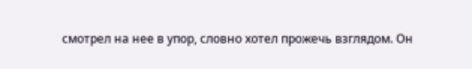смотрел на нее в упор, словно хотел прожечь взглядом. Он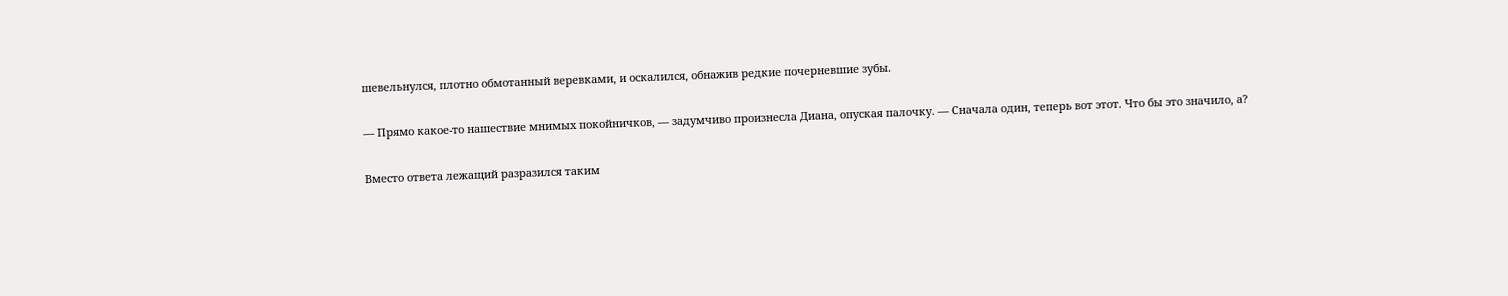шевельнулся, плотно обмотанный веревками, и оскалился, обнажив редкие почерневшие зубы.

— Прямо какое-то нашествие мнимых покойничков, — задумчиво произнесла Диана, опуская палочку. — Сначала один, теперь вот этот. Что бы это значило, а?

Вместо ответа лежащий разразился таким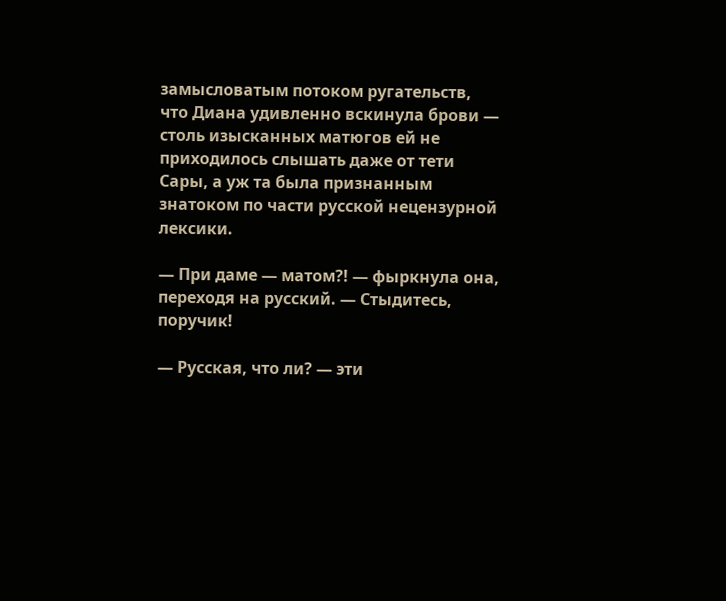замысловатым потоком ругательств, что Диана удивленно вскинула брови — столь изысканных матюгов ей не приходилось слышать даже от тети Сары, а уж та была признанным знатоком по части русской нецензурной лексики.

— При даме — матом?! — фыркнула она, переходя на русский. — Стыдитесь, поручик!

— Русская, что ли? — эти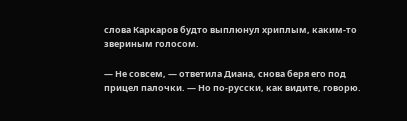слова Каркаров будто выплюнул хриплым, каким-то звериным голосом.

— Не совсем, — ответила Диана, снова беря его под прицел палочки. — Но по-русски, как видите, говорю.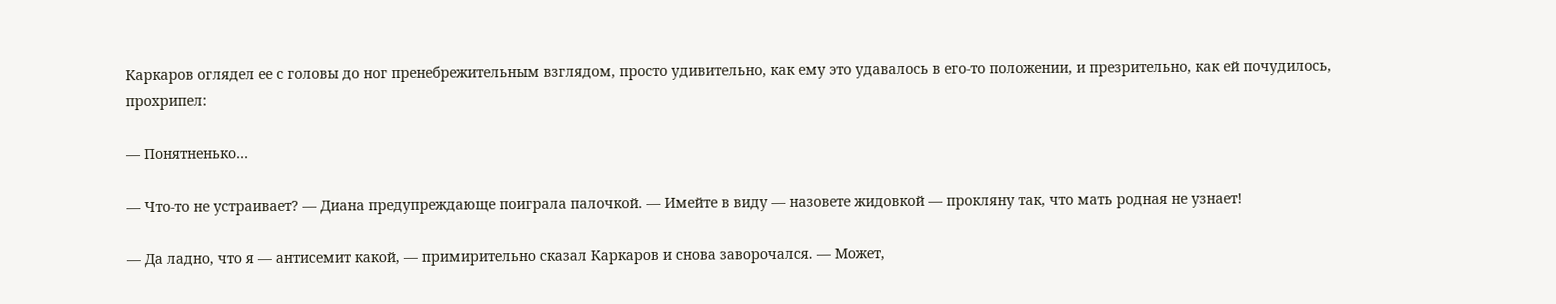Каркаров оглядел ее с головы до ног пренебрежительным взглядом, просто удивительно, как ему это удавалось в его-то положении, и презрительно, как ей почудилось, прохрипел:

— Понятненько…

— Что-то не устраивает? — Диана предупреждающе поиграла палочкой. — Имейте в виду — назовете жидовкой — прокляну так, что мать родная не узнает!

— Да ладно, что я — антисемит какой, — примирительно сказал Каркаров и снова заворочался. — Может,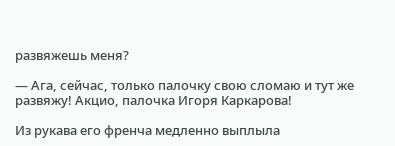развяжешь меня?

— Ага, сейчас, только палочку свою сломаю и тут же развяжу! Акцио, палочка Игоря Каркарова!

Из рукава его френча медленно выплыла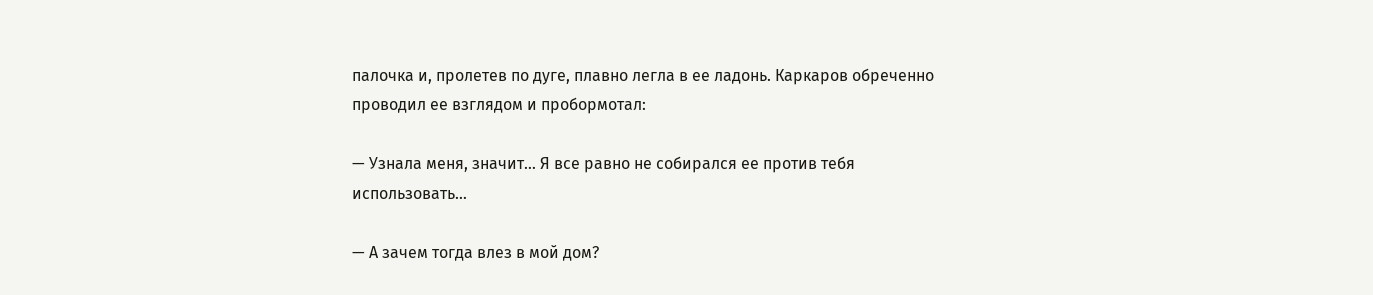палочка и, пролетев по дуге, плавно легла в ее ладонь. Каркаров обреченно проводил ее взглядом и пробормотал:

— Узнала меня, значит… Я все равно не собирался ее против тебя использовать…

— А зачем тогда влез в мой дом?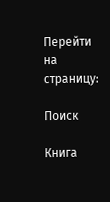Перейти на страницу:

Поиск

Книга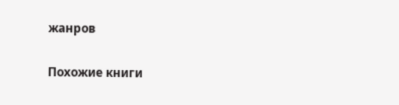жанров

Похожие книги